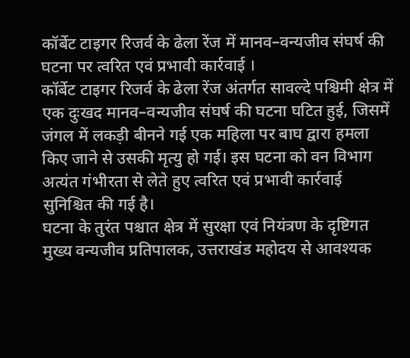कॉर्बेट टाइगर रिजर्व के ढेला रेंज में मानव–वन्यजीव संघर्ष की घटना पर त्वरित एवं प्रभावी कार्रवाई ।
कॉर्बेट टाइगर रिजर्व के ढेला रेंज अंतर्गत सावल्दे पश्चिमी क्षेत्र में एक दुःखद मानव–वन्यजीव संघर्ष की घटना घटित हुई, जिसमें जंगल में लकड़ी बीनने गई एक महिला पर बाघ द्वारा हमला किए जाने से उसकी मृत्यु हो गई। इस घटना को वन विभाग अत्यंत गंभीरता से लेते हुए त्वरित एवं प्रभावी कार्रवाई सुनिश्चित की गई है।
घटना के तुरंत पश्चात क्षेत्र में सुरक्षा एवं नियंत्रण के दृष्टिगत मुख्य वन्यजीव प्रतिपालक, उत्तराखंड महोदय से आवश्यक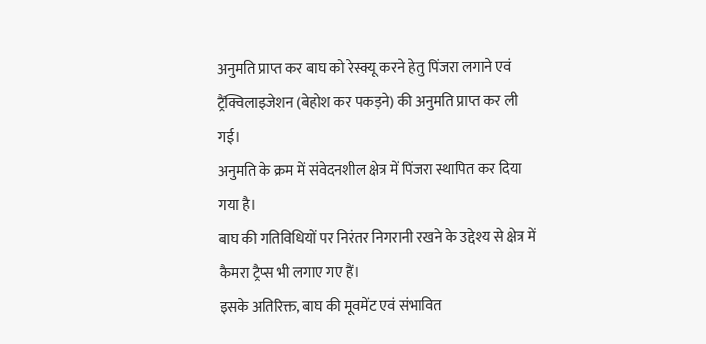अनुमति प्राप्त कर बाघ को रेस्क्यू करने हेतु पिंजरा लगाने एवं ट्रैंक्विलाइजेशन (बेहोश कर पकड़ने) की अनुमति प्राप्त कर ली गई।
अनुमति के क्रम में संवेदनशील क्षेत्र में पिंजरा स्थापित कर दिया गया है।
बाघ की गतिविधियों पर निरंतर निगरानी रखने के उद्देश्य से क्षेत्र में कैमरा ट्रैप्स भी लगाए गए हैं।
इसके अतिरिक्त, बाघ की मूवमेंट एवं संभावित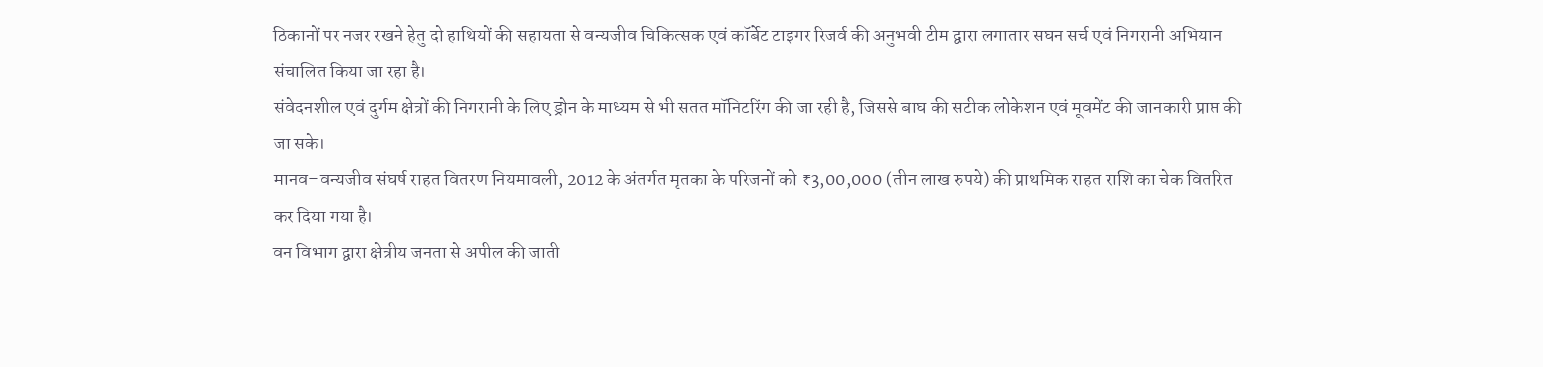ठिकानों पर नजर रखने हेतु दो हाथियों की सहायता से वन्यजीव चिकित्सक एवं कॉर्बेट टाइगर रिजर्व की अनुभवी टीम द्वारा लगातार सघन सर्च एवं निगरानी अभियान संचालित किया जा रहा है।
संवेदनशील एवं दुर्गम क्षेत्रों की निगरानी के लिए ड्रोन के माध्यम से भी सतत मॉनिटरिंग की जा रही है, जिससे बाघ की सटीक लोकेशन एवं मूवमेंट की जानकारी प्राप्त की जा सके।
मानव–वन्यजीव संघर्ष राहत वितरण नियमावली, 2012 के अंतर्गत मृतका के परिजनों को ₹3,00,000 (तीन लाख रुपये) की प्राथमिक राहत राशि का चेक वितरित कर दिया गया है।
वन विभाग द्वारा क्षेत्रीय जनता से अपील की जाती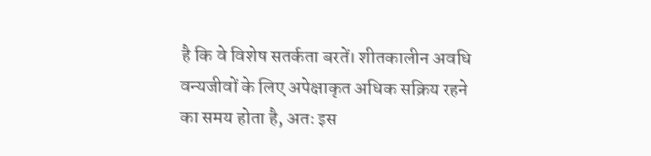है कि वे विशेष सतर्कता बरतें। शीतकालीन अवधि वन्यजीवों के लिए अपेक्षाकृत अधिक सक्रिय रहने का समय होता है, अतः इस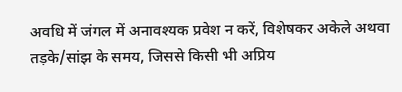अवधि में जंगल में अनावश्यक प्रवेश न करें, विशेषकर अकेले अथवा तड़के/सांझ के समय, जिससे किसी भी अप्रिय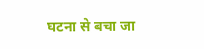घटना से बचा जा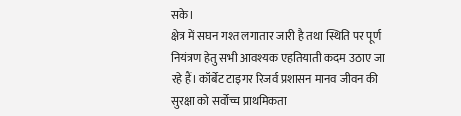सके।
क्षेत्र में सघन गश्त लगातार जारी है तथा स्थिति पर पूर्ण नियंत्रण हेतु सभी आवश्यक एहतियाती कदम उठाए जा रहे हैं। कॉर्बेट टाइगर रिजर्व प्रशासन मानव जीवन की सुरक्षा को सर्वोच्च प्राथमिकता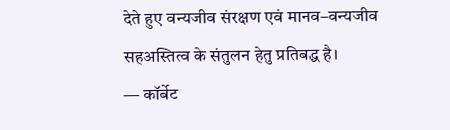देते हुए वन्यजीव संरक्षण एवं मानव–वन्यजीव सहअस्तित्व के संतुलन हेतु प्रतिबद्ध है।
— कॉर्बेट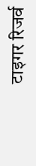टाइगर रिजर्व